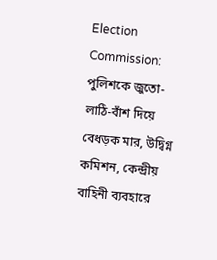Election Commission: পুলিশকে জুতো-লাঠি-বাঁশ দিয়ে বেধড়ক মার, উদ্বিগ্ন কমিশন, কেন্দ্রীয় বাহিনী ব্যবহারে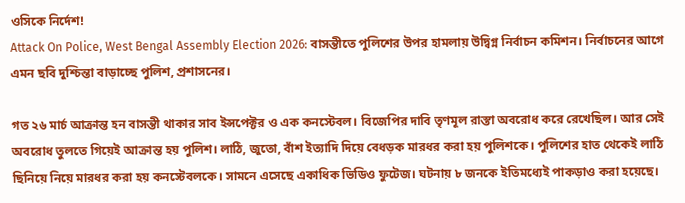ওসিকে নির্দেশ!
Attack On Police, West Bengal Assembly Election 2026: বাসন্তীতে পুলিশের উপর হামলায় উদ্বিগ্ন নির্বাচন কমিশন। নির্বাচনের আগে এমন ছবি দুশ্চিন্তা বাড়াচ্ছে পুলিশ, প্রশাসনের।

গত ২৬ মার্চ আক্রান্ত হন বাসন্তী থাকার সাব ইন্সপেক্টর ও এক কনস্টেবল। বিজেপির দাবি তৃণমূল রাস্তা অবরোধ করে রেখেছিল। আর সেই অবরোধ তুলতে গিয়েই আক্রান্ত হয় পুলিশ। লাঠি, জুতো, বাঁশ ইত্যাদি দিয়ে বেধড়ক মারধর করা হয় পুলিশকে। পুলিশের হাত থেকেই লাঠি ছিনিয়ে নিয়ে মারধর করা হয় কনস্টেবলকে। সামনে এসেছে একাধিক ভিডিও ফুটেজ। ঘটনায় ৮ জনকে ইতিমধ্যেই পাকড়াও করা হয়েছে।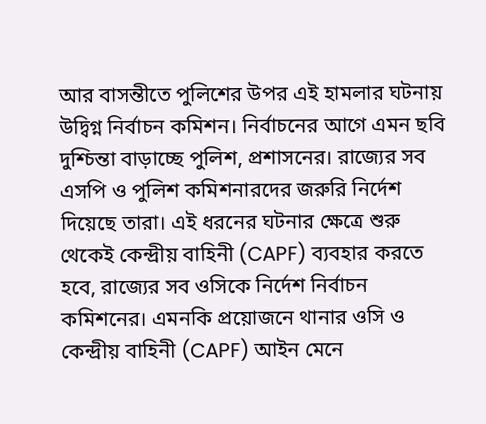আর বাসন্তীতে পুলিশের উপর এই হামলার ঘটনায় উদ্বিগ্ন নির্বাচন কমিশন। নির্বাচনের আগে এমন ছবি দুশ্চিন্তা বাড়াচ্ছে পুলিশ, প্রশাসনের। রাজ্যের সব এসপি ও পুলিশ কমিশনারদের জরুরি নির্দেশ দিয়েছে তারা। এই ধরনের ঘটনার ক্ষেত্রে শুরু থেকেই কেন্দ্রীয় বাহিনী (CAPF) ব্যবহার করতে হবে, রাজ্যের সব ওসিকে নির্দেশ নির্বাচন কমিশনের। এমনকি প্রয়োজনে থানার ওসি ও কেন্দ্রীয় বাহিনী (CAPF) আইন মেনে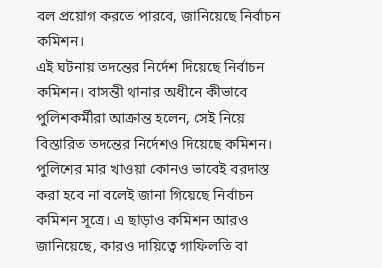বল প্রয়োগ করতে পারবে, জানিয়েছে নির্বাচন কমিশন।
এই ঘটনায় তদন্তের নির্দেশ দিয়েছে নির্বাচন কমিশন। বাসন্তী থানার অধীনে কীভাবে পুলিশকর্মীরা আক্রান্ত হলেন, সেই নিয়ে বিস্তারিত তদন্তের নির্দেশও দিয়েছে কমিশন। পুলিশের মার খাওয়া কোনও ভাবেই বরদাস্ত করা হবে না বলেই জানা গিয়েছে নির্বাচন কমিশন সূত্রে। এ ছাড়াও কমিশন আরও জানিয়েছে, কারও দায়িত্বে গাফিলতি বা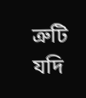ত্রুটি যদি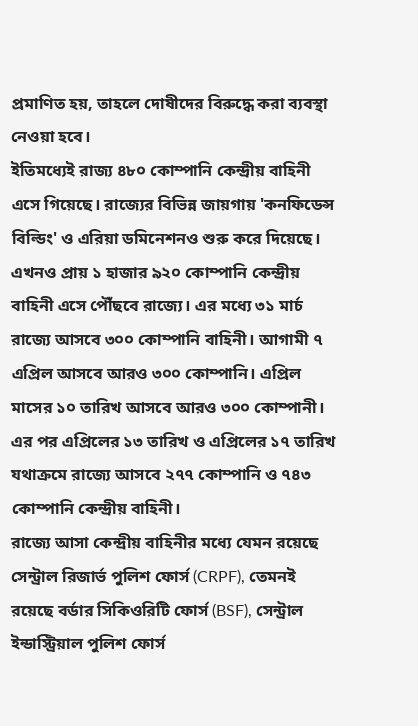প্রমাণিত হয়, তাহলে দোষীদের বিরুদ্ধে করা ব্যবস্থা নেওয়া হবে।
ইতিমধ্যেই রাজ্য ৪৮০ কোম্পানি কেন্দ্রীয় বাহিনী এসে গিয়েছে। রাজ্যের বিভিন্ন জায়গায় 'কনফিডেন্স বিল্ডিং' ও এরিয়া ডমিনেশনও শুরু করে দিয়েছে। এখনও প্রায় ১ হাজার ৯২০ কোম্পানি কেন্দ্রীয় বাহিনী এসে পৌঁছবে রাজ্যে। এর মধ্যে ৩১ মার্চ রাজ্যে আসবে ৩০০ কোম্পানি বাহিনী। আগামী ৭ এপ্রিল আসবে আরও ৩০০ কোম্পানি। এপ্রিল মাসের ১০ তারিখ আসবে আরও ৩০০ কোম্পানী। এর পর এপ্রিলের ১৩ তারিখ ও এপ্রিলের ১৭ তারিখ যথাক্রমে রাজ্যে আসবে ২৭৭ কোম্পানি ও ৭৪৩ কোম্পানি কেন্দ্রীয় বাহিনী।
রাজ্যে আসা কেন্দ্রীয় বাহিনীর মধ্যে যেমন রয়েছে সেন্ট্রাল রিজার্ভ পুলিশ ফোর্স (CRPF), তেমনই রয়েছে বর্ডার সিকিওরিটি ফোর্স (BSF), সেন্ট্রাল ইন্ডাস্ট্রিয়াল পুলিশ ফোর্স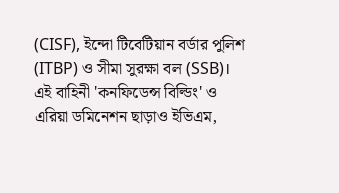(CISF), ইন্দো টিবেটিয়ান বর্ডার পুলিশ (ITBP) ও সীমা সুরক্ষা বল (SSB)। এই বাহিনী 'কনফিডেন্স বিল্ডিং' ও এরিয়া ডমিনেশন ছাড়াও ইভিএম,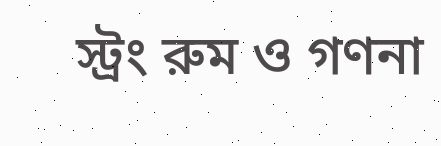স্ট্রং রুম ও গণনা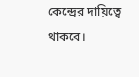কেন্দ্রের দায়িত্বে থাকবে।